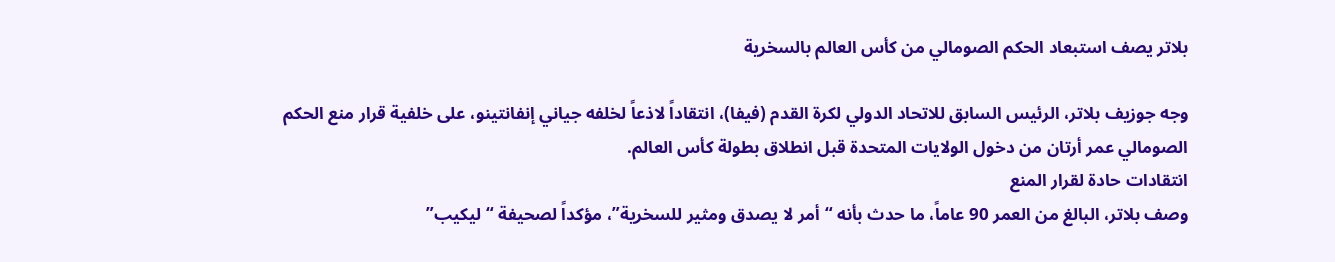بلاتر يصف استبعاد الحكم الصومالي من كأس العالم بالسخرية

وجه جوزيف بلاتر، الرئيس السابق للاتحاد الدولي لكرة القدم (فيفا)، انتقاداً لاذعاً لخلفه جياني إنفانتينو، على خلفية قرار منع الحكم الصومالي عمر أرتان من دخول الولايات المتحدة قبل انطلاق بطولة كأس العالم.
انتقادات حادة لقرار المنع
وصف بلاتر، البالغ من العمر 90 عاماً، ما حدث بأنه “أمر لا يصدق ومثير للسخرية”، مؤكداً لصحيفة “ليكيب”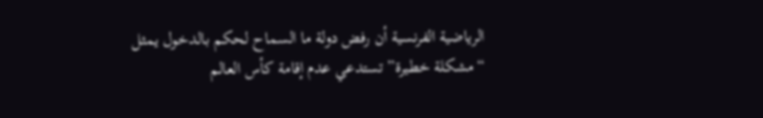الرياضية الفرنسية أن رفض دولة ما السماح لحكم بالدخول يمثل “مشكلة خطيرة” تستدعي عدم إقامة كأس العالم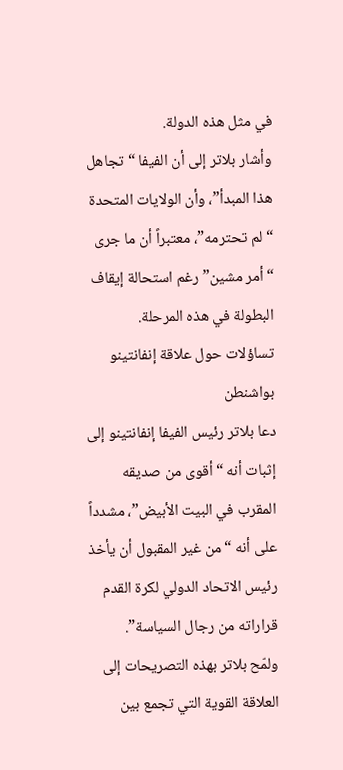في مثل هذه الدولة.
وأشار بلاتر إلى أن الفيفا “تجاهل هذا المبدأ”، وأن الولايات المتحدة “لم تحترمه”، معتبراً أن ما جرى “أمر مشين” رغم استحالة إيقاف البطولة في هذه المرحلة.
تساؤلات حول علاقة إنفانتينو بواشنطن
دعا بلاتر رئيس الفيفا إنفانتينو إلى إثبات أنه “أقوى من صديقه المقرب في البيت الأبيض”، مشدداً على أنه “من غير المقبول أن يأخذ رئيس الاتحاد الدولي لكرة القدم قراراته من رجال السياسة”.
ولمّح بلاتر بهذه التصريحات إلى العلاقة القوية التي تجمع بين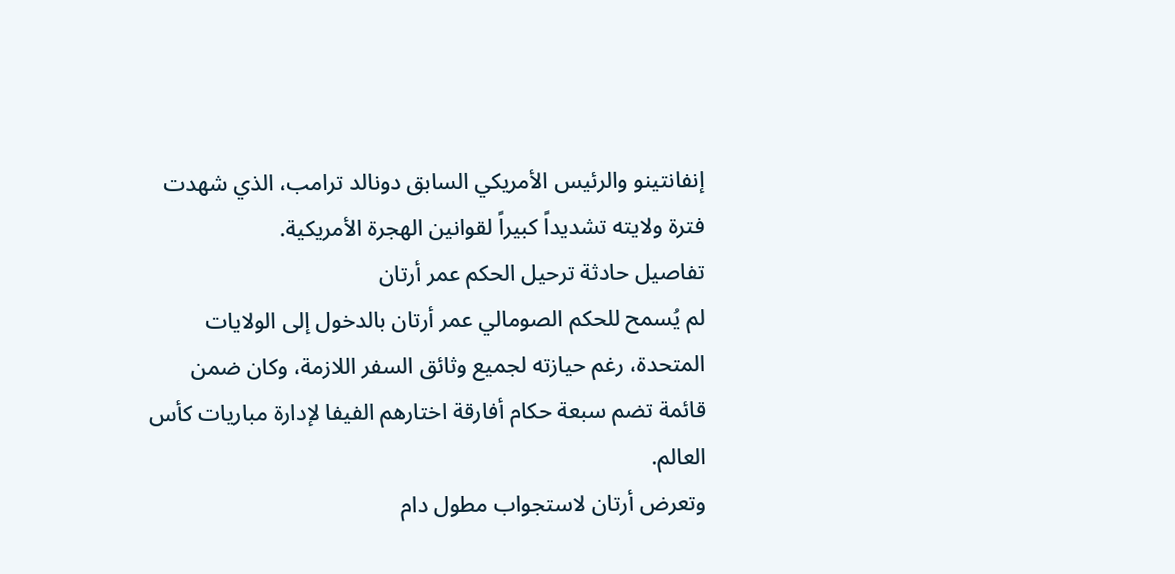إنفانتينو والرئيس الأمريكي السابق دونالد ترامب، الذي شهدت فترة ولايته تشديداً كبيراً لقوانين الهجرة الأمريكية.
تفاصيل حادثة ترحيل الحكم عمر أرتان
لم يُسمح للحكم الصومالي عمر أرتان بالدخول إلى الولايات المتحدة، رغم حيازته لجميع وثائق السفر اللازمة، وكان ضمن قائمة تضم سبعة حكام أفارقة اختارهم الفيفا لإدارة مباريات كأس العالم.
وتعرض أرتان لاستجواب مطول دام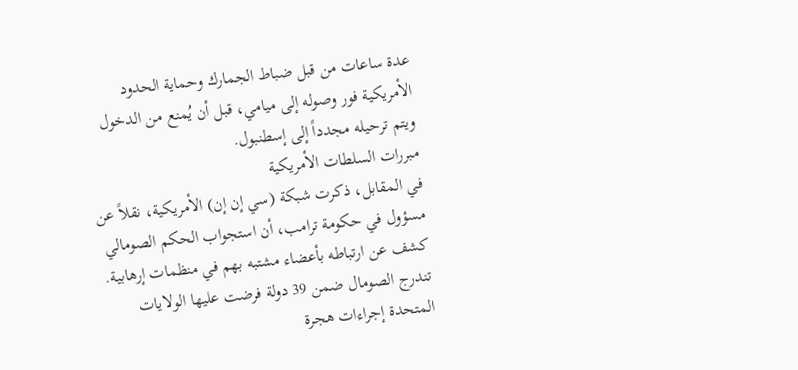عدة ساعات من قبل ضباط الجمارك وحماية الحدود الأمريكية فور وصوله إلى ميامي، قبل أن يُمنع من الدخول ويتم ترحيله مجدداً إلى إسطنبول.
مبررات السلطات الأمريكية
في المقابل، ذكرت شبكة (سي إن إن) الأمريكية، نقلاً عن مسؤول في حكومة ترامب، أن استجواب الحكم الصومالي كشف عن ارتباطه بأعضاء مشتبه بهم في منظمات إرهابية.
تندرج الصومال ضمن 39 دولة فرضت عليها الولايات المتحدة إجراءات هجرة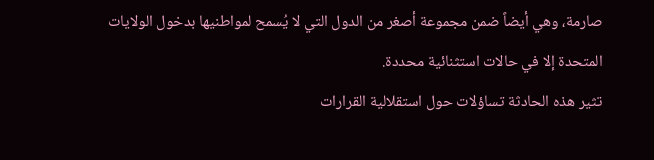صارمة، وهي أيضاً ضمن مجموعة أصغر من الدول التي لا يُسمح لمواطنيها بدخول الولايات المتحدة إلا في حالات استثنائية محددة.
تثير هذه الحادثة تساؤلات حول استقلالية القرارات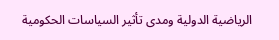الرياضية الدولية ومدى تأثير السياسات الحكومية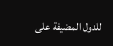للدول المضيفة على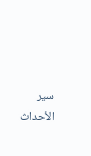سير الأحداث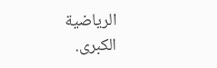الرياضية الكبرى.